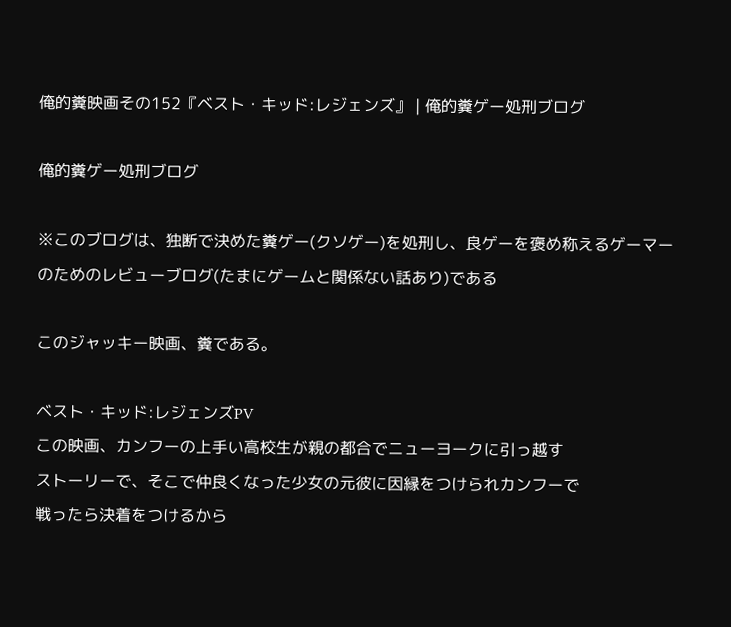俺的糞映画その152『ベスト・キッド:レジェンズ』 | 俺的糞ゲー処刑ブログ

俺的糞ゲー処刑ブログ

※このブログは、独断で決めた糞ゲー(クソゲー)を処刑し、良ゲーを褒め称えるゲーマーのためのレビューブログ(たまにゲームと関係ない話あり)である

このジャッキー映画、糞である。

ベスト・キッド:レジェンズPV
この映画、カンフーの上手い高校生が親の都合でニューヨークに引っ越す
ストーリーで、そこで仲良くなった少女の元彼に因縁をつけられカンフーで
戦ったら決着をつけるから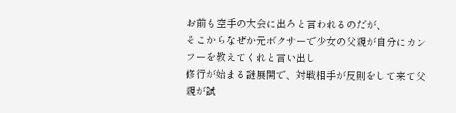お前も空手の大会に出ろと言われるのだが、
そこからなぜか元ボクサーで少女の父親が自分にカンフーを教えてくれと言い出し
修行が始まる謎展開で、対戦相手が反則をして来て父親が試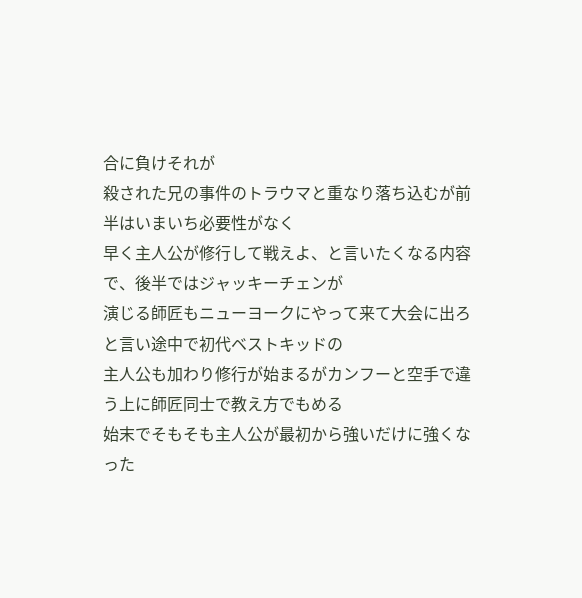合に負けそれが
殺された兄の事件のトラウマと重なり落ち込むが前半はいまいち必要性がなく
早く主人公が修行して戦えよ、と言いたくなる内容で、後半ではジャッキーチェンが
演じる師匠もニューヨークにやって来て大会に出ろと言い途中で初代ベストキッドの
主人公も加わり修行が始まるがカンフーと空手で違う上に師匠同士で教え方でもめる
始末でそもそも主人公が最初から強いだけに強くなった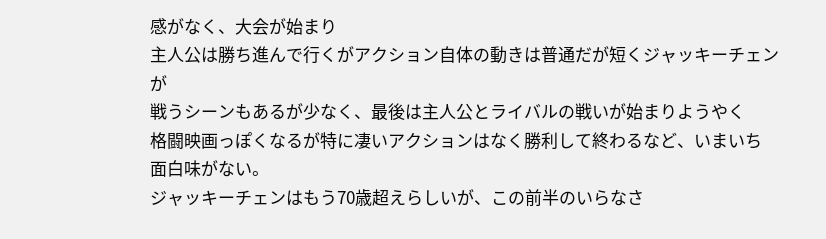感がなく、大会が始まり
主人公は勝ち進んで行くがアクション自体の動きは普通だが短くジャッキーチェンが
戦うシーンもあるが少なく、最後は主人公とライバルの戦いが始まりようやく
格闘映画っぽくなるが特に凄いアクションはなく勝利して終わるなど、いまいち
面白味がない。
ジャッキーチェンはもう70歳超えらしいが、この前半のいらなさ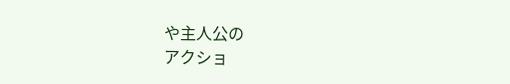や主人公の
アクショ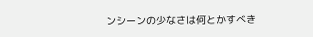ンシーンの少なさは何とかすべき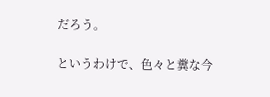だろう。

というわけで、色々と糞な今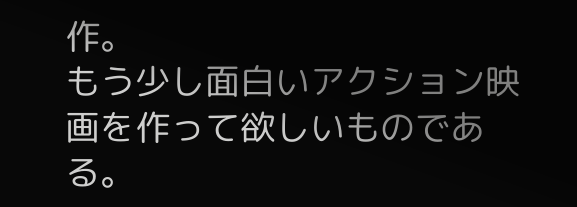作。
もう少し面白いアクション映画を作って欲しいものである。